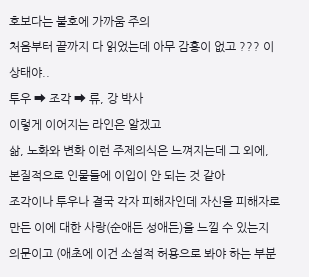호보다는 불호에 가까움 주의
처음부터 끝까지 다 읽었는데 아무 감흥이 없고 ??? 이 상태야..
투우 ➡ 조각 ➡ 류, 강 박사
이렇게 이어지는 라인은 알겠고
삶, 노화와 변화 이런 주제의식은 느껴지는데 그 외에, 본질적으로 인물들에 이입이 안 되는 것 같아
조각이나 투우나 결국 각자 피해자인데 자신을 피해자로 만든 이에 대한 사랑(순애든 성애든)을 느낄 수 있는지 의문이고 (애초에 이건 소설적 허용으로 봐야 하는 부분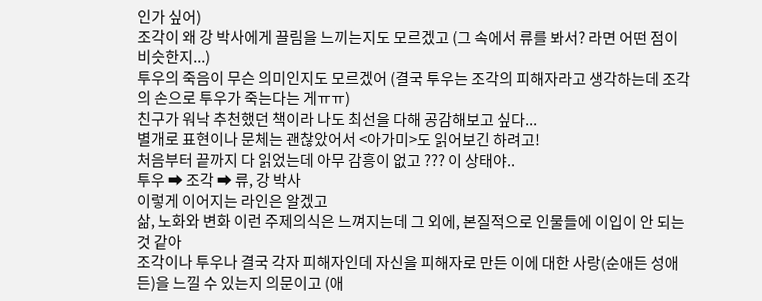인가 싶어)
조각이 왜 강 박사에게 끌림을 느끼는지도 모르겠고 (그 속에서 류를 봐서? 라면 어떤 점이 비슷한지...)
투우의 죽음이 무슨 의미인지도 모르겠어 (결국 투우는 조각의 피해자라고 생각하는데 조각의 손으로 투우가 죽는다는 게ㅠㅠ)
친구가 워낙 추천했던 책이라 나도 최선을 다해 공감해보고 싶다...
별개로 표현이나 문체는 괜찮았어서 <아가미>도 읽어보긴 하려고!
처음부터 끝까지 다 읽었는데 아무 감흥이 없고 ??? 이 상태야..
투우 ➡ 조각 ➡ 류, 강 박사
이렇게 이어지는 라인은 알겠고
삶, 노화와 변화 이런 주제의식은 느껴지는데 그 외에, 본질적으로 인물들에 이입이 안 되는 것 같아
조각이나 투우나 결국 각자 피해자인데 자신을 피해자로 만든 이에 대한 사랑(순애든 성애든)을 느낄 수 있는지 의문이고 (애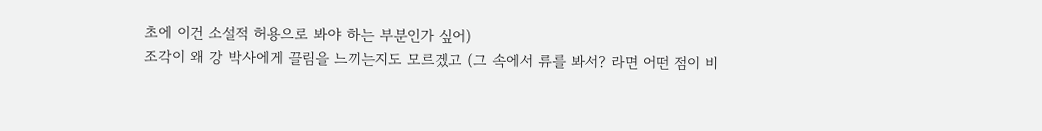초에 이건 소설적 허용으로 봐야 하는 부분인가 싶어)
조각이 왜 강 박사에게 끌림을 느끼는지도 모르겠고 (그 속에서 류를 봐서? 라면 어떤 점이 비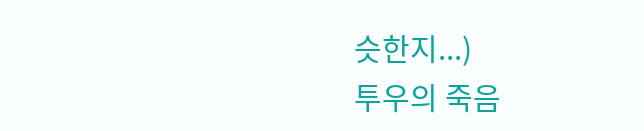슷한지...)
투우의 죽음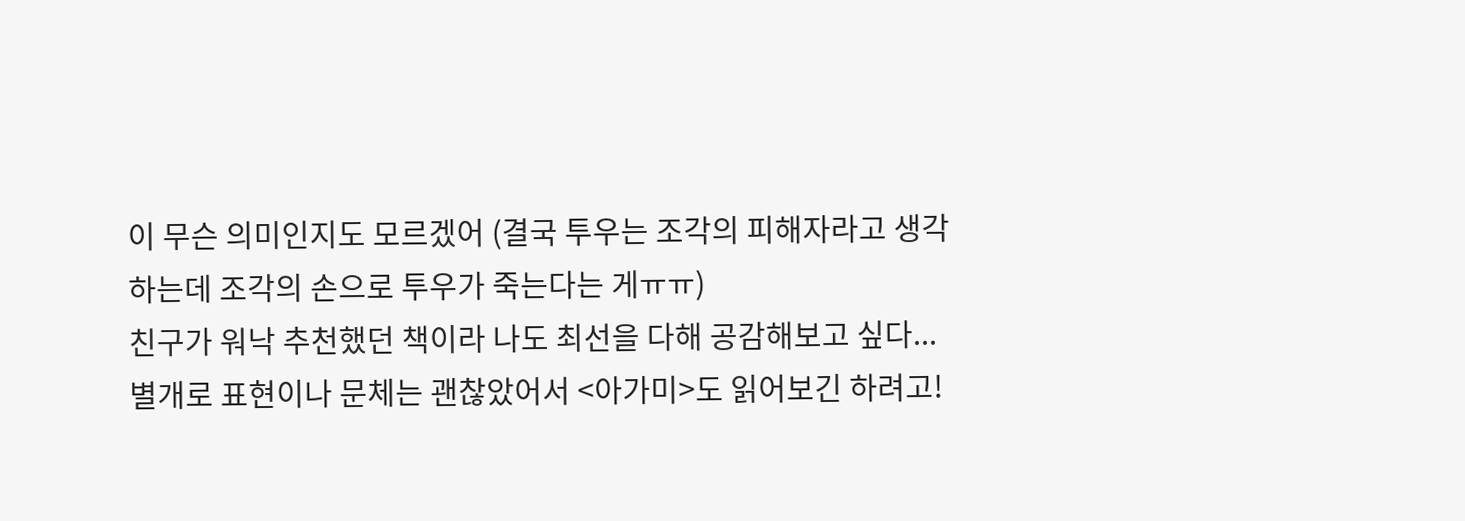이 무슨 의미인지도 모르겠어 (결국 투우는 조각의 피해자라고 생각하는데 조각의 손으로 투우가 죽는다는 게ㅠㅠ)
친구가 워낙 추천했던 책이라 나도 최선을 다해 공감해보고 싶다...
별개로 표현이나 문체는 괜찮았어서 <아가미>도 읽어보긴 하려고!